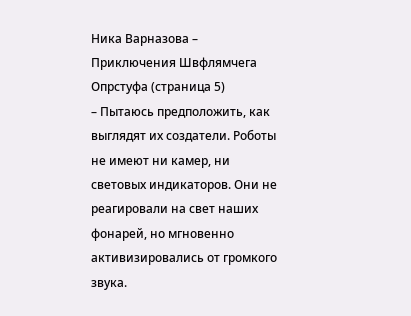Ника Варназова – Приключения Швфлямчега Опрстуфа (страница 5)
– Пытаюсь предположить, как выглядят их создатели. Роботы не имеют ни камер, ни световых индикаторов. Они не реагировали на свет наших фонарей, но мгновенно активизировались от громкого звука.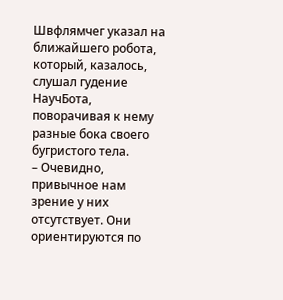Швфлямчег указал на ближайшего робота, который, казалось, слушал гудение НаучБота, поворачивая к нему разные бока своего бугристого тела.
– Очевидно, привычное нам зрение у них отсутствует. Они ориентируются по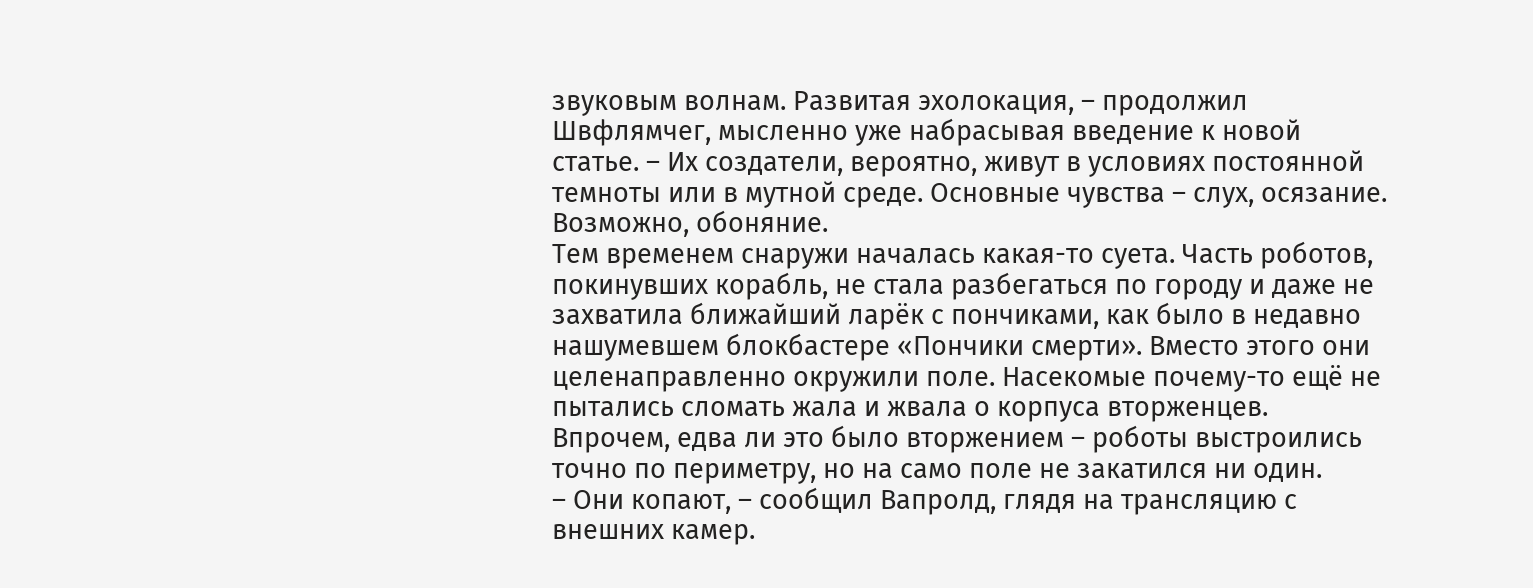звуковым волнам. Развитая эхолокация, – продолжил Швфлямчег, мысленно уже набрасывая введение к новой статье. – Их создатели, вероятно, живут в условиях постоянной темноты или в мутной среде. Основные чувства – слух, осязание. Возможно, обоняние.
Тем временем снаружи началась какая-то суета. Часть роботов, покинувших корабль, не стала разбегаться по городу и даже не захватила ближайший ларёк с пончиками, как было в недавно нашумевшем блокбастере «Пончики смерти». Вместо этого они целенаправленно окружили поле. Насекомые почему-то ещё не пытались сломать жала и жвала о корпуса вторженцев. Впрочем, едва ли это было вторжением – роботы выстроились точно по периметру, но на само поле не закатился ни один.
– Они копают, – сообщил Вапролд, глядя на трансляцию с внешних камер.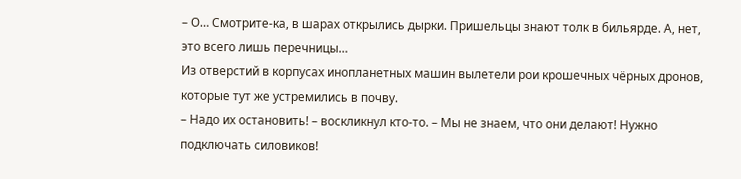– О… Смотрите-ка, в шарах открылись дырки. Пришельцы знают толк в бильярде. А, нет, это всего лишь перечницы…
Из отверстий в корпусах инопланетных машин вылетели рои крошечных чёрных дронов, которые тут же устремились в почву.
– Надо их остановить! – воскликнул кто-то. – Мы не знаем, что они делают! Нужно подключать силовиков!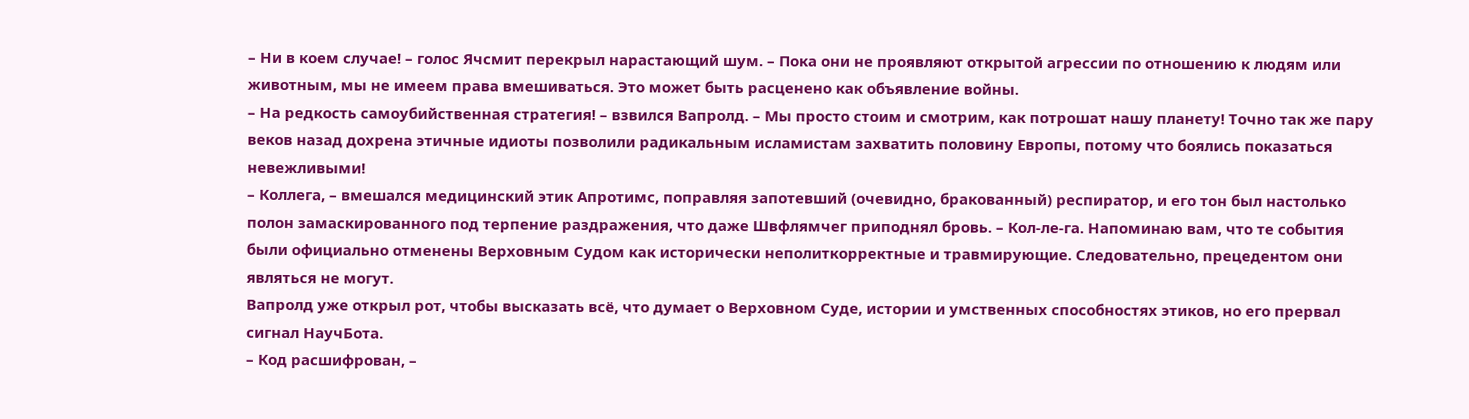– Ни в коем случае! – голос Ячсмит перекрыл нарастающий шум. – Пока они не проявляют открытой агрессии по отношению к людям или животным, мы не имеем права вмешиваться. Это может быть расценено как объявление войны.
– На редкость самоубийственная стратегия! – взвился Вапролд. – Мы просто стоим и смотрим, как потрошат нашу планету! Точно так же пару веков назад дохрена этичные идиоты позволили радикальным исламистам захватить половину Европы, потому что боялись показаться невежливыми!
– Коллега, – вмешался медицинский этик Апротимс, поправляя запотевший (очевидно, бракованный) респиратор, и его тон был настолько полон замаскированного под терпение раздражения, что даже Швфлямчег приподнял бровь. – Кол-ле-га. Напоминаю вам, что те события были официально отменены Верховным Судом как исторически неполиткорректные и травмирующие. Следовательно, прецедентом они являться не могут.
Вапролд уже открыл рот, чтобы высказать всё, что думает о Верховном Суде, истории и умственных способностях этиков, но его прервал сигнал НаучБота.
– Код расшифрован, –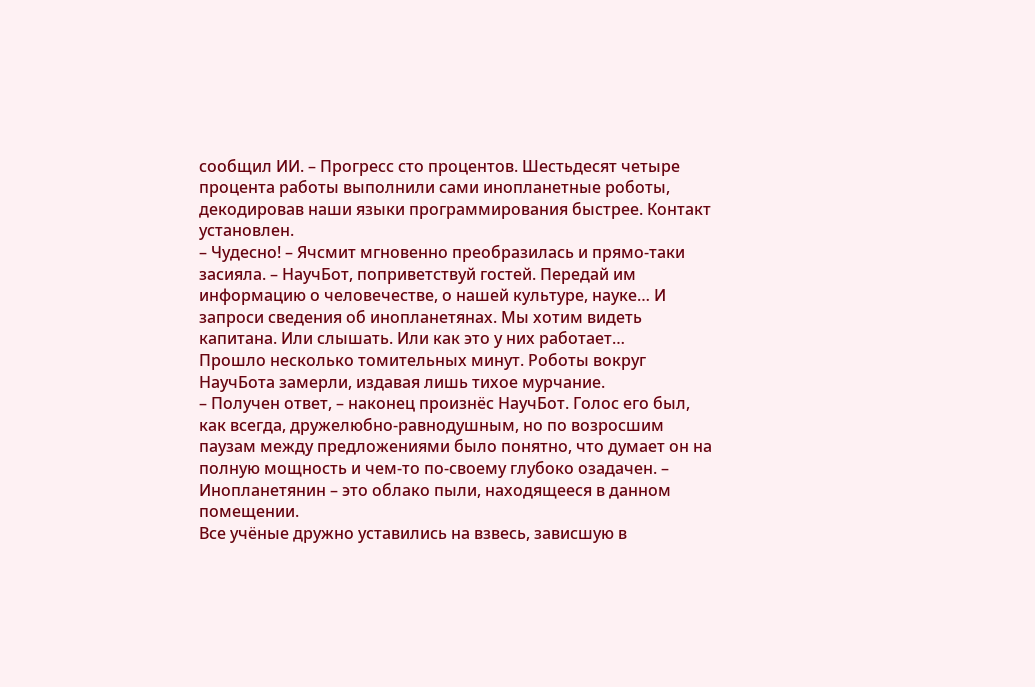сообщил ИИ. – Прогресс сто процентов. Шестьдесят четыре процента работы выполнили сами инопланетные роботы, декодировав наши языки программирования быстрее. Контакт установлен.
– Чудесно! – Ячсмит мгновенно преобразилась и прямо-таки засияла. – НаучБот, поприветствуй гостей. Передай им информацию о человечестве, о нашей культуре, науке… И запроси сведения об инопланетянах. Мы хотим видеть капитана. Или слышать. Или как это у них работает…
Прошло несколько томительных минут. Роботы вокруг НаучБота замерли, издавая лишь тихое мурчание.
– Получен ответ, – наконец произнёс НаучБот. Голос его был, как всегда, дружелюбно-равнодушным, но по возросшим паузам между предложениями было понятно, что думает он на полную мощность и чем-то по-своему глубоко озадачен. – Инопланетянин – это облако пыли, находящееся в данном помещении.
Все учёные дружно уставились на взвесь, зависшую в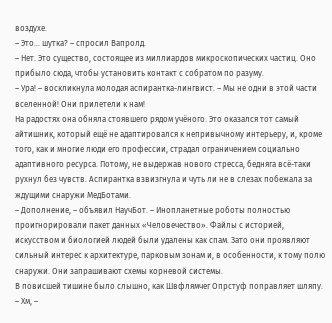воздухе.
– Это… шутка? – спросил Вапролд.
– Нет. Это существо, состоящее из миллиардов микроскопических частиц. Оно прибыло сюда, чтобы установить контакт с собратом по разуму.
– Ура! – воскликнула молодая аспирантка-лингвист. – Мы не одни в этой части вселенной! Они прилетели к нам!
На радостях она обняла стоявшего рядом учёного. Это оказался тот самый айтишник, который ещё не адаптировался к непривычному интерьеру, и, кроме того, как и многие люди его профессии, страдал ограничением социально адаптивного ресурса. Потому, не выдержав нового стресса, бедняга всё-таки рухнул без чувств. Аспирантка взвизгнула и чуть ли не в слезах побежала за ждущими снаружи МедБотами.
– Дополнение, – объявил НаучБот. – Инопланетные роботы полностью проигнорировали пакет данных «Человечество». Файлы с историей, искусством и биологией людей были удалены как спам. Зато они проявляют сильный интерес к архитектуре, парковым зонам и, в особенности, к тому полю снаружи. Они запрашивают схемы корневой системы.
В повисшей тишине было слышно, как Швфлямчег Опрстуф поправляет шляпу.
– Хм, –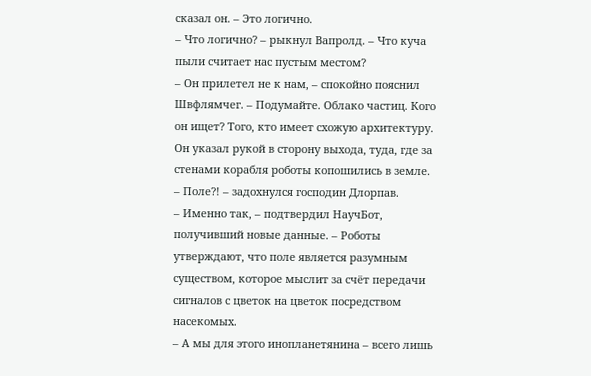сказал он. – Это логично.
– Что логично? – рыкнул Вапролд. – Что куча пыли считает нас пустым местом?
– Он прилетел не к нам, – спокойно пояснил Швфлямчег. – Подумайте. Облако частиц. Кого он ищет? Того, кто имеет схожую архитектуру.
Он указал рукой в сторону выхода, туда, где за стенами корабля роботы копошились в земле.
– Поле?! – задохнулся господин Длорпав.
– Именно так, – подтвердил НаучБот, получивший новые данные. – Роботы утверждают, что поле является разумным существом, которое мыслит за счёт передачи сигналов с цветок на цветок посредством насекомых.
– А мы для этого инопланетянина – всего лишь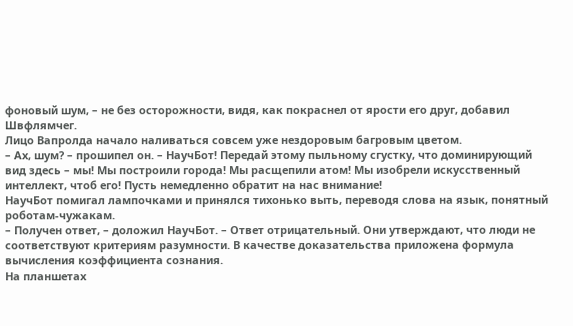фоновый шум, – не без осторожности, видя, как покраснел от ярости его друг, добавил Швфлямчег.
Лицо Вапролда начало наливаться совсем уже нездоровым багровым цветом.
– Ах, шум? – прошипел он. – НаучБот! Передай этому пыльному сгустку, что доминирующий вид здесь – мы! Мы построили города! Мы расщепили атом! Мы изобрели искусственный интеллект, чтоб его! Пусть немедленно обратит на нас внимание!
НаучБот помигал лампочками и принялся тихонько выть, переводя слова на язык, понятный роботам-чужакам.
– Получен ответ, – доложил НаучБот. – Ответ отрицательный. Они утверждают, что люди не соответствуют критериям разумности. В качестве доказательства приложена формула вычисления коэффициента сознания.
На планшетах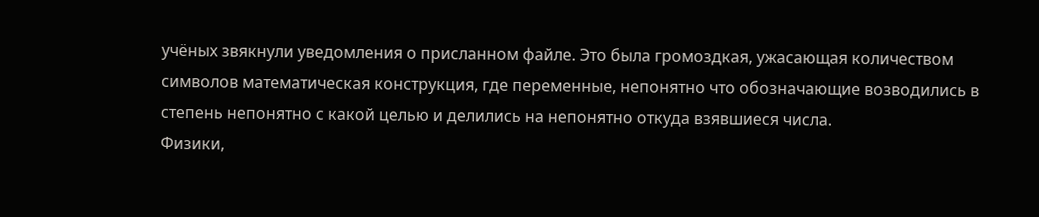учёных звякнули уведомления о присланном файле. Это была громоздкая, ужасающая количеством символов математическая конструкция, где переменные, непонятно что обозначающие возводились в степень непонятно с какой целью и делились на непонятно откуда взявшиеся числа.
Физики,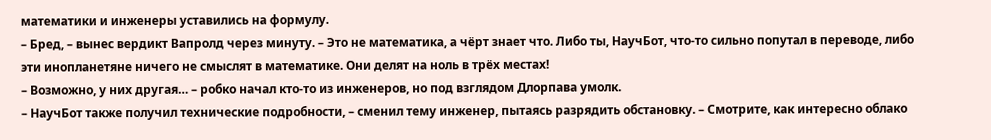математики и инженеры уставились на формулу.
– Бред, – вынес вердикт Вапролд через минуту. – Это не математика, а чёрт знает что. Либо ты, НаучБот, что-то сильно попутал в переводе, либо эти инопланетяне ничего не смыслят в математике. Они делят на ноль в трёх местах!
– Возможно, у них другая… – робко начал кто-то из инженеров, но под взглядом Длорпава умолк.
– НаучБот также получил технические подробности, – сменил тему инженер, пытаясь разрядить обстановку. – Смотрите, как интересно облако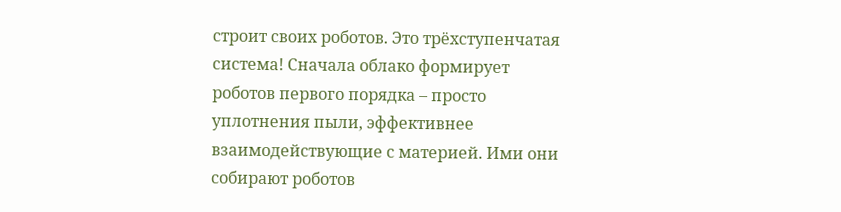строит своих роботов. Это трёхступенчатая система! Сначала облако формирует роботов первого порядка – просто уплотнения пыли, эффективнее взаимодействующие с материей. Ими они собирают роботов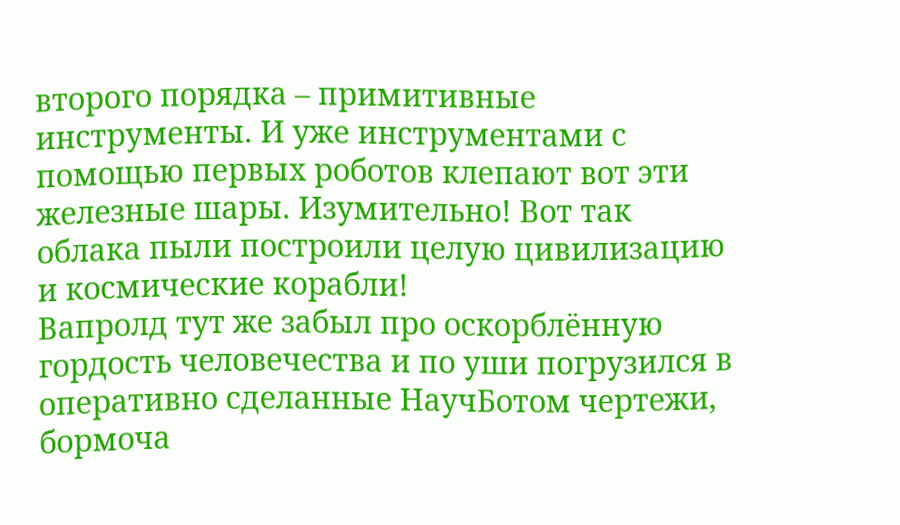второго порядка – примитивные инструменты. И уже инструментами с помощью первых роботов клепают вот эти железные шары. Изумительно! Вот так облака пыли построили целую цивилизацию и космические корабли!
Вапролд тут же забыл про оскорблённую гордость человечества и по уши погрузился в оперативно сделанные НаучБотом чертежи, бормоча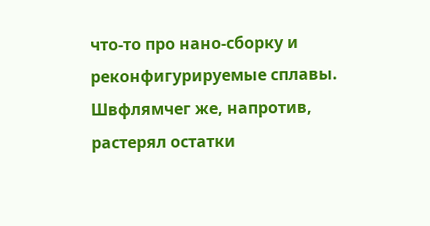что-то про нано-сборку и реконфигурируемые сплавы.
Швфлямчег же, напротив, растерял остатки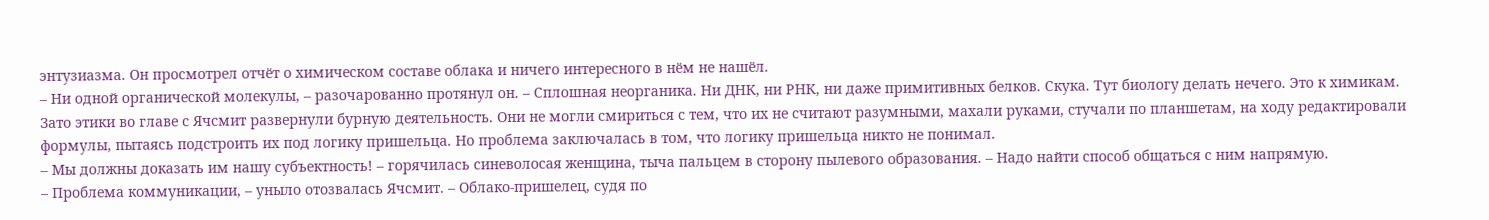энтузиазма. Он просмотрел отчёт о химическом составе облака и ничего интересного в нём не нашёл.
– Ни одной органической молекулы, – разочарованно протянул он. – Сплошная неорганика. Ни ДНК, ни РНК, ни даже примитивных белков. Скука. Тут биологу делать нечего. Это к химикам.
Зато этики во главе с Ячсмит развернули бурную деятельность. Они не могли смириться с тем, что их не считают разумными, махали руками, стучали по планшетам, на ходу редактировали формулы, пытаясь подстроить их под логику пришельца. Но проблема заключалась в том, что логику пришельца никто не понимал.
– Мы должны доказать им нашу субъектность! – горячилась синеволосая женщина, тыча пальцем в сторону пылевого образования. – Надо найти способ общаться с ним напрямую.
– Проблема коммуникации, – уныло отозвалась Ячсмит. – Облако-пришелец, судя по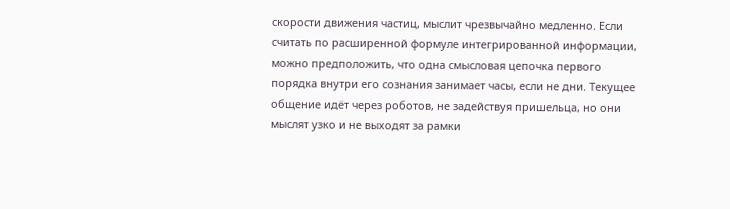скорости движения частиц, мыслит чрезвычайно медленно. Если считать по расширенной формуле интегрированной информации, можно предположить, что одна смысловая цепочка первого порядка внутри его сознания занимает часы, если не дни. Текущее общение идёт через роботов, не задействуя пришельца, но они мыслят узко и не выходят за рамки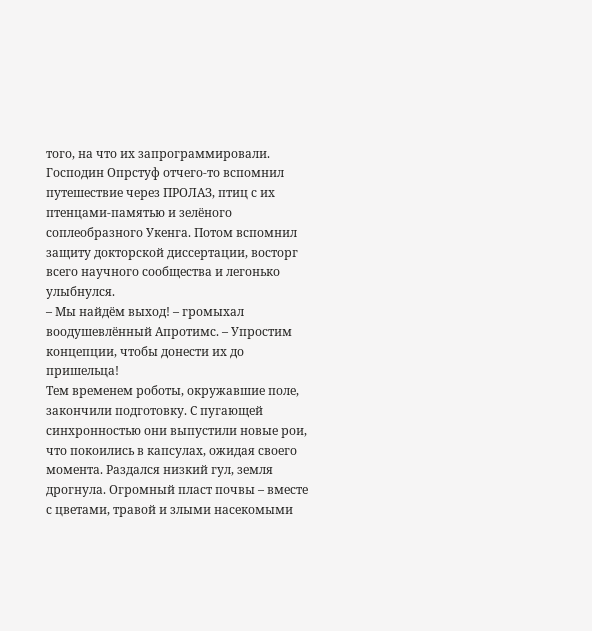того, на что их запрограммировали.
Господин Опрстуф отчего-то вспомнил путешествие через ПРОЛАЗ, птиц с их птенцами-памятью и зелёного соплеобразного Укенга. Потом вспомнил защиту докторской диссертации, восторг всего научного сообщества и легонько улыбнулся.
– Мы найдём выход! – громыхал воодушевлённый Апротимс. – Упростим концепции, чтобы донести их до пришельца!
Тем временем роботы, окружавшие поле, закончили подготовку. С пугающей синхронностью они выпустили новые рои, что покоились в капсулах, ожидая своего момента. Раздался низкий гул, земля дрогнула. Огромный пласт почвы – вместе с цветами, травой и злыми насекомыми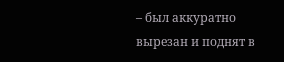– был аккуратно вырезан и поднят в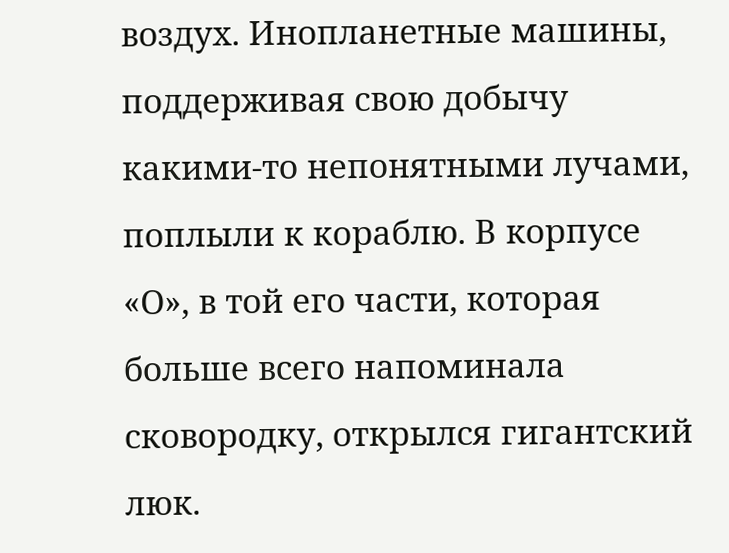воздух. Инопланетные машины, поддерживая свою добычу какими-то непонятными лучами, поплыли к кораблю. В корпусе «О», в той его части, которая больше всего напоминала сковородку, открылся гигантский люк.